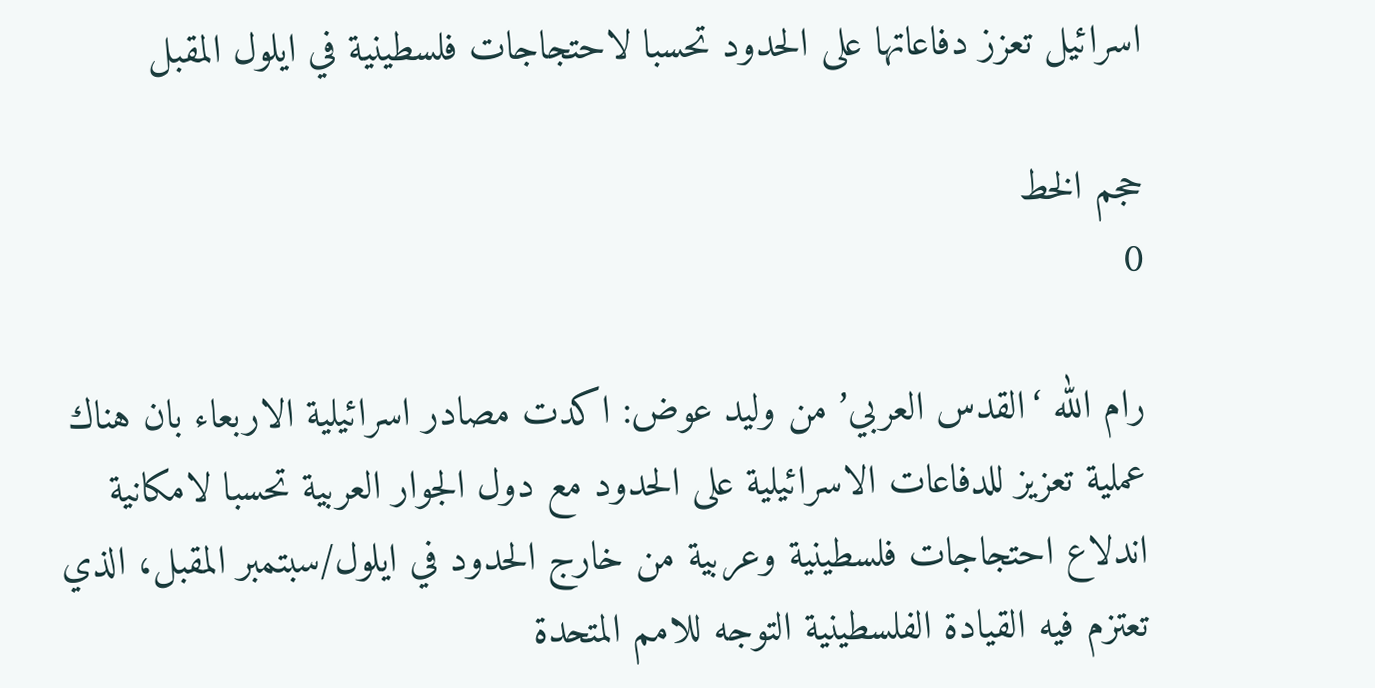اسرائيل تعزز دفاعاتها على الحدود تحسبا لاحتجاجات فلسطينية في ايلول المقبل

حجم الخط
0

رام الله ‘القدس العربي’ من وليد عوض: اكدت مصادر اسرائيلية الاربعاء بان هناك عملية تعزيز للدفاعات الاسرائيلية على الحدود مع دول الجوار العربية تحسبا لامكانية اندلاع احتجاجات فلسطينية وعربية من خارج الحدود في ايلول/سبتمبر المقبل، الذي تعتزم فيه القيادة الفلسطينية التوجه للامم المتحدة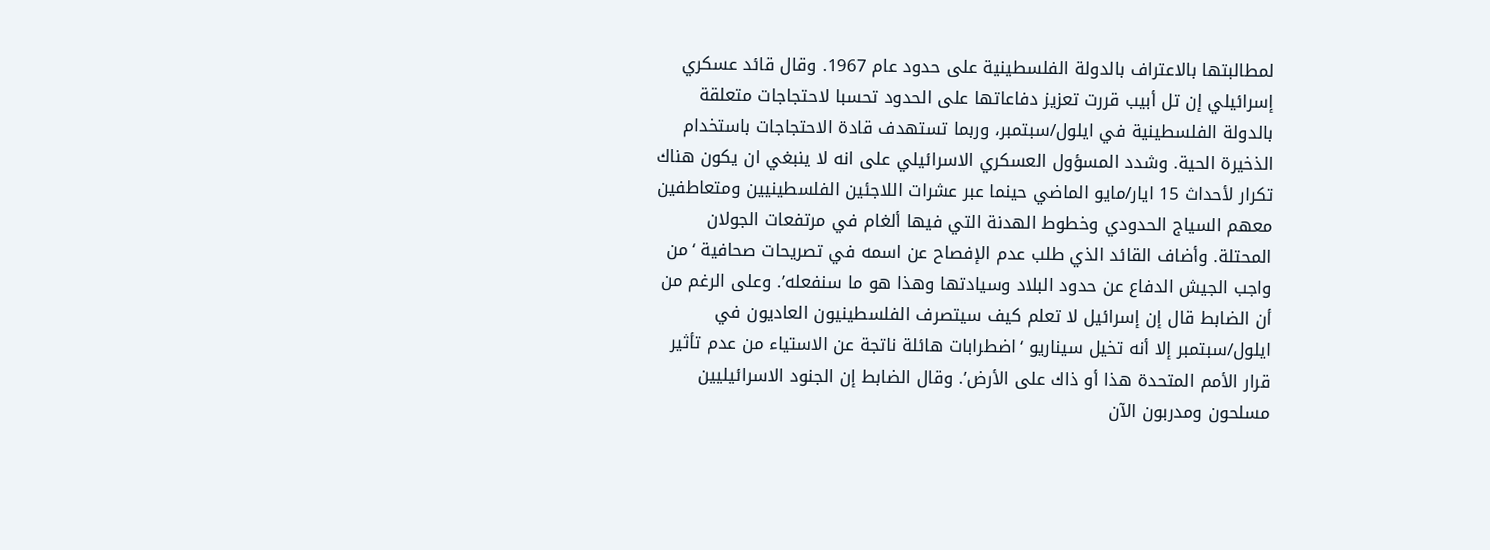لمطالبتها بالاعتراف بالدولة الفلسطينية على حدود عام 1967. وقال قائد عسكري إسرائيلي إن تل أبيب قررت تعزيز دفاعاتها على الحدود تحسبا لاحتجاجات متعلقة بالدولة الفلسطينية في ايلول/سبتمبر، وربما تستهدف قادة الاحتجاجات باستخدام الذخيرة الحية. وشدد المسؤول العسكري الاسرائيلي على انه لا ينبغي ان يكون هناك تكرار لأحداث 15 ايار/مايو الماضي حينما عبر عشرات اللاجئين الفلسطينيين ومتعاطفين معهم السياج الحدودي وخطوط الهدنة التي فيها ألغام في مرتفعات الجولان المحتلة. وأضاف القائد الذي طلب عدم الإفصاح عن اسمه في تصريحات صحافية ‘من واجب الجيش الدفاع عن حدود البلاد وسيادتها وهذا هو ما سنفعله’. وعلى الرغم من أن الضابط قال إن إسرائيل لا تعلم كيف سيتصرف الفلسطينيون العاديون في ايلول/سبتمبر إلا أنه تخيل سيناريو ‘اضطرابات هائلة ناتجة عن الاستياء من عدم تأثير قرار الأمم المتحدة هذا أو ذاك على الأرض’. وقال الضابط إن الجنود الاسرائيليين مسلحون ومدربون الآن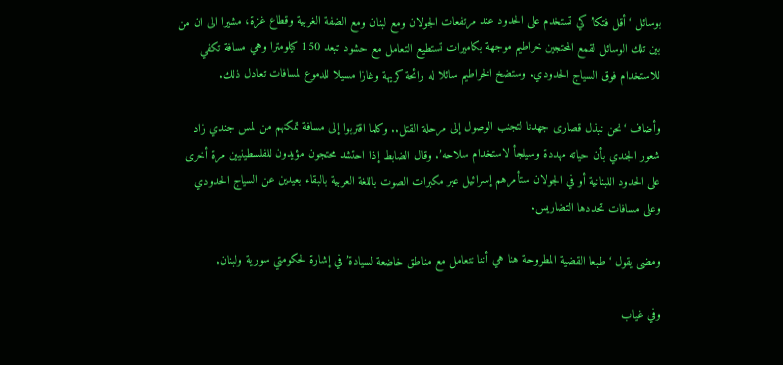بوسائل ‘أقل فتكا’ كي تستخدم على الحدود عند مرتفعات الجولان ومع لبنان ومع الضفة الغربية وقطاع غزة، مشيرا الى ان من بين تلك الوسائل لقمع المحتجين خراطيم موجهة بكاميرات تستطيع التعامل مع حشود تبعد 150 كيلومترا وهي مسافة تكفي للاستخدام فوق السياج الحدودي. وستضخ الخراطيم سائلا له رائحة كريهة وغازا مسيلا للدموع لمسافات تعادل ذلك.

وأضاف ‘نحن نبذل قصارى جهدنا لتجنب الوصول إلى مرحلة القتل.. وكلما اقتربوا إلى مسافة تمكنهم من لمس جندي زاد شعور الجندي بأن حياته مهددة وسيلجأ لاستخدام سلاحه’. وقال الضابط إذا احتشد محتجون مؤيدون للفلسطينيين مرة أخرى على الحدود اللبنانية أو في الجولان ستأمرهم إسرائيل عبر مكبرات الصوت باللغة العربية بالبقاء بعيدين عن السياج الحدودي وعلى مسافات تحددها التضاريس.

ومضى يقول ‘طبعا القضية المطروحة هنا هي أننا نتعامل مع مناطق خاضعة لسيادة’ في إشارة لحكومتي سورية ولبنان.

وفي غياب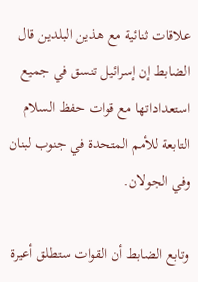علاقات ثنائية مع هذين البلدين قال الضابط إن إسرائيل تنسق في جميع استعداداتها مع قوات حفظ السلام التابعة للأمم المتحدة في جنوب لبنان وفي الجولان.

وتابع الضابط أن القوات ستطلق أعيرة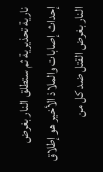نارية تحذيرية ثم ستطلق النار بغرض إحداث إصابات والملاذ الأخير هو إطلاق النار بغرض القتل ضد كل من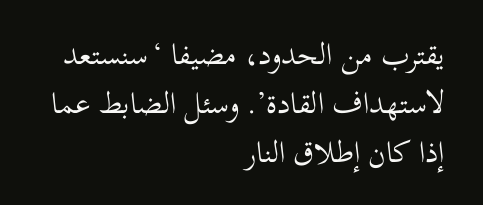يقترب من الحدود، مضيفا ‘سنستعد لاستهداف القادة’. وسئل الضابط عما إذا كان إطلاق النار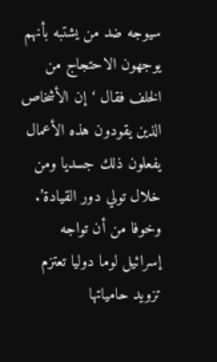سيوجه ضد من يشتبه بأنهم يوجهون الاحتجاج من الخلف فقال ‘إن الأشخاص الذين يقودون هذه الأعمال يفعلون ذلك جسديا ومن خلال تولي دور القيادة’. وخوفا من أن تواجه إسرائيل لوما دوليا تعتزم تزويد حامياتها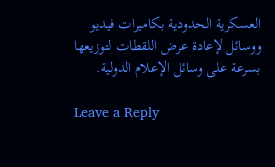العسكرية الحدودية بكاميرات فيديو ووسائل لإعادة عرض اللقطات لتوزيعها بسرعة على وسائل الإعلام الدولية.

Leave a Reply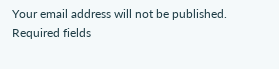Your email address will not be published. Required fields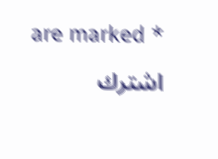are marked *

اشترك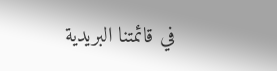في قائمتنا البريدية